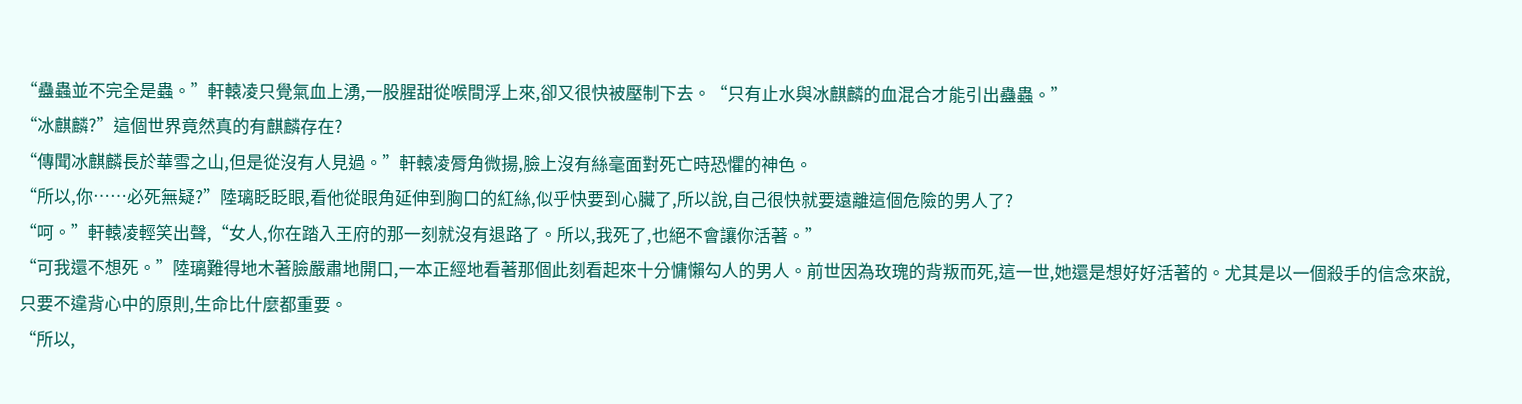“蠱蟲並不完全是蟲。”軒轅凌只覺氣血上湧,一股腥甜從喉間浮上來,卻又很快被壓制下去。“只有止水與冰麒麟的血混合才能引出蠱蟲。”
“冰麒麟?”這個世界竟然真的有麒麟存在?
“傳聞冰麒麟長於華雪之山,但是從沒有人見過。”軒轅凌脣角微揚,臉上沒有絲毫面對死亡時恐懼的神色。
“所以,你……必死無疑?”陸璃眨眨眼,看他從眼角延伸到胸口的紅絲,似乎快要到心臟了,所以說,自己很快就要遠離這個危險的男人了?
“呵。”軒轅凌輕笑出聲,“女人,你在踏入王府的那一刻就沒有退路了。所以,我死了,也絕不會讓你活著。”
“可我還不想死。”陸璃難得地木著臉嚴肅地開口,一本正經地看著那個此刻看起來十分慵懶勾人的男人。前世因為玫瑰的背叛而死,這一世,她還是想好好活著的。尤其是以一個殺手的信念來說,只要不違背心中的原則,生命比什麼都重要。
“所以,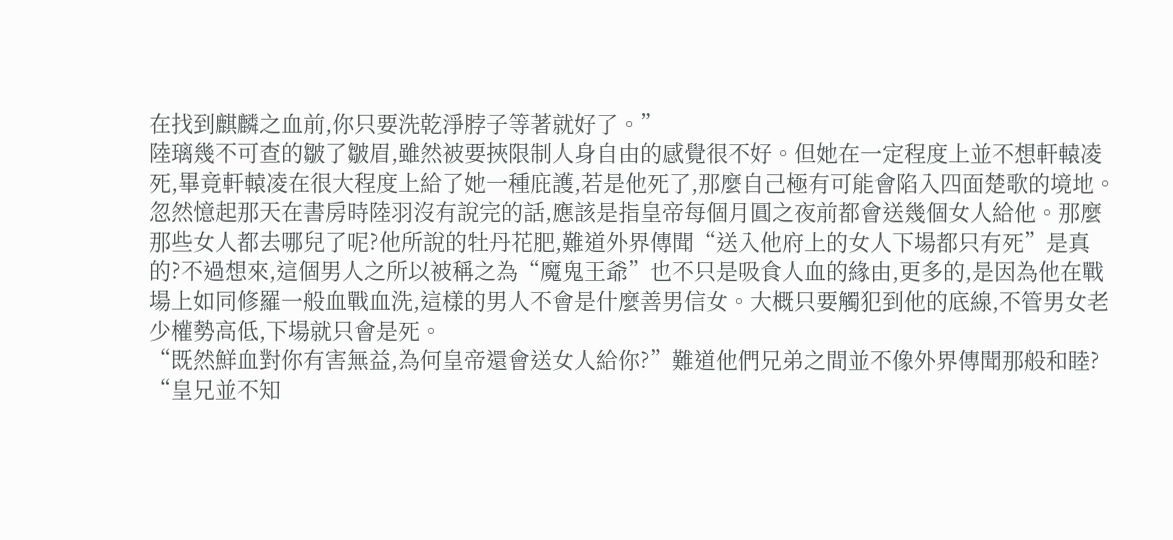在找到麒麟之血前,你只要洗乾淨脖子等著就好了。”
陸璃幾不可查的皺了皺眉,雖然被要挾限制人身自由的感覺很不好。但她在一定程度上並不想軒轅凌死,畢竟軒轅凌在很大程度上給了她一種庇護,若是他死了,那麼自己極有可能會陷入四面楚歌的境地。
忽然憶起那天在書房時陸羽沒有說完的話,應該是指皇帝每個月圓之夜前都會送幾個女人給他。那麼那些女人都去哪兒了呢?他所說的牡丹花肥,難道外界傳聞“送入他府上的女人下場都只有死”是真的?不過想來,這個男人之所以被稱之為“魔鬼王爺”也不只是吸食人血的緣由,更多的,是因為他在戰場上如同修羅一般血戰血洗,這樣的男人不會是什麼善男信女。大概只要觸犯到他的底線,不管男女老少權勢高低,下場就只會是死。
“既然鮮血對你有害無益,為何皇帝還會送女人給你?”難道他們兄弟之間並不像外界傳聞那般和睦?
“皇兄並不知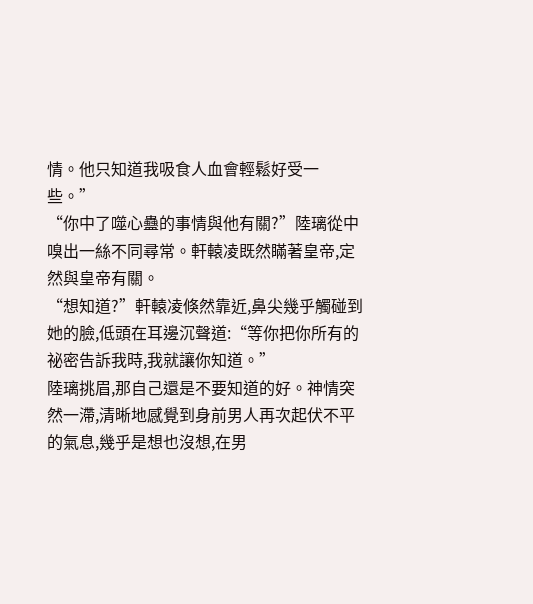情。他只知道我吸食人血會輕鬆好受一些。”
“你中了噬心蠱的事情與他有關?”陸璃從中嗅出一絲不同尋常。軒轅凌既然瞞著皇帝,定然與皇帝有關。
“想知道?”軒轅凌倏然靠近,鼻尖幾乎觸碰到她的臉,低頭在耳邊沉聲道:“等你把你所有的祕密告訴我時,我就讓你知道。”
陸璃挑眉,那自己還是不要知道的好。神情突然一滯,清晰地感覺到身前男人再次起伏不平的氣息,幾乎是想也沒想,在男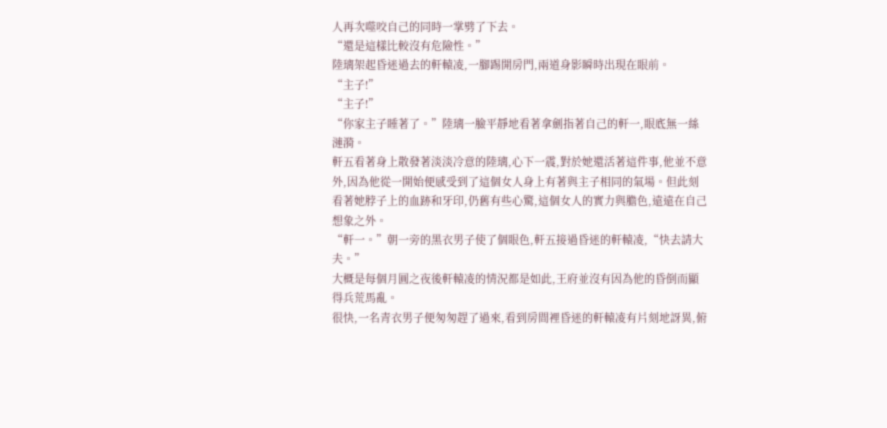人再次噬咬自己的同時一掌劈了下去。
“還是這樣比較沒有危險性。”
陸璃架起昏迷過去的軒轅凌,一腳踢開房門,兩道身影瞬時出現在眼前。
“主子!”
“主子!”
“你家主子睡著了。”陸璃一臉平靜地看著拿劍指著自己的軒一,眼底無一絲漣漪。
軒五看著身上散發著淡淡冷意的陸璃,心下一震,對於她還活著這件事,他並不意外,因為他從一開始便感受到了這個女人身上有著與主子相同的氣場。但此刻看著她脖子上的血跡和牙印,仍舊有些心驚,這個女人的實力與膽色,遠遠在自己想象之外。
“軒一。”朝一旁的黑衣男子使了個眼色,軒五接過昏迷的軒轅凌,“快去請大夫。”
大概是每個月圓之夜後軒轅凌的情況都是如此,王府並沒有因為他的昏倒而顯得兵荒馬亂。
很快,一名青衣男子便匆匆趕了過來,看到房間裡昏迷的軒轅凌有片刻地訝異,俯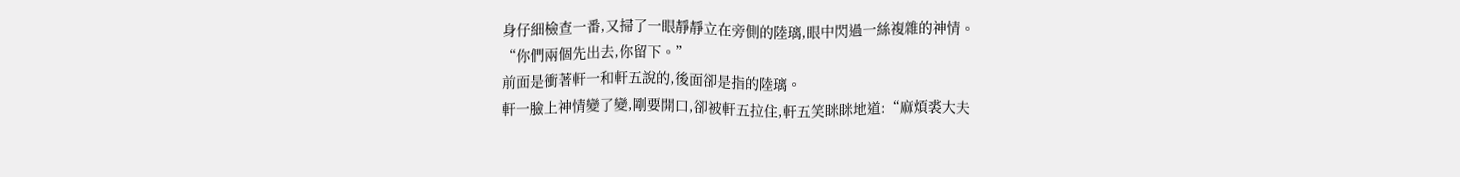身仔細檢查一番,又掃了一眼靜靜立在旁側的陸璃,眼中閃過一絲複雜的神情。
“你們兩個先出去,你留下。”
前面是衝著軒一和軒五說的,後面卻是指的陸璃。
軒一臉上神情變了變,剛要開口,卻被軒五拉住,軒五笑眯眯地道:“麻煩裘大夫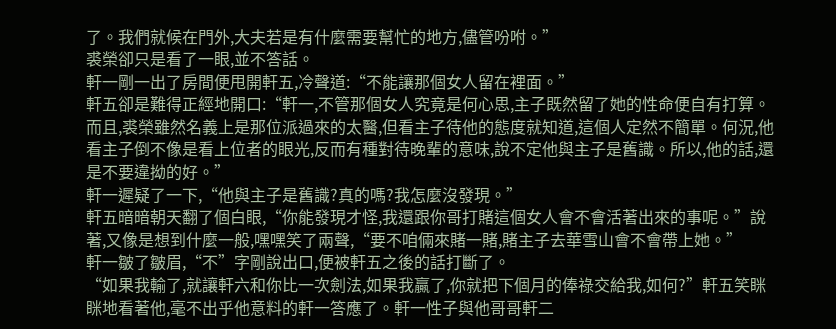了。我們就候在門外,大夫若是有什麼需要幫忙的地方,儘管吩咐。”
裘榮卻只是看了一眼,並不答話。
軒一剛一出了房間便甩開軒五,冷聲道:“不能讓那個女人留在裡面。”
軒五卻是難得正經地開口:“軒一,不管那個女人究竟是何心思,主子既然留了她的性命便自有打算。而且,裘榮雖然名義上是那位派過來的太醫,但看主子待他的態度就知道,這個人定然不簡單。何況,他看主子倒不像是看上位者的眼光,反而有種對待晚輩的意味,說不定他與主子是舊識。所以,他的話,還是不要違拗的好。”
軒一遲疑了一下,“他與主子是舊識?真的嗎?我怎麼沒發現。”
軒五暗暗朝天翻了個白眼,“你能發現才怪,我還跟你哥打賭這個女人會不會活著出來的事呢。”說著,又像是想到什麼一般,嘿嘿笑了兩聲,“要不咱倆來賭一賭,賭主子去華雪山會不會帶上她。”
軒一皺了皺眉,“不”字剛說出口,便被軒五之後的話打斷了。
“如果我輸了,就讓軒六和你比一次劍法,如果我贏了,你就把下個月的俸祿交給我,如何?”軒五笑眯眯地看著他,毫不出乎他意料的軒一答應了。軒一性子與他哥哥軒二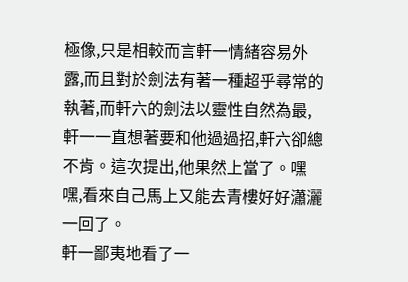極像,只是相較而言軒一情緒容易外露,而且對於劍法有著一種超乎尋常的執著,而軒六的劍法以靈性自然為最,軒一一直想著要和他過過招,軒六卻總不肯。這次提出,他果然上當了。嘿嘿,看來自己馬上又能去青樓好好瀟灑一回了。
軒一鄙夷地看了一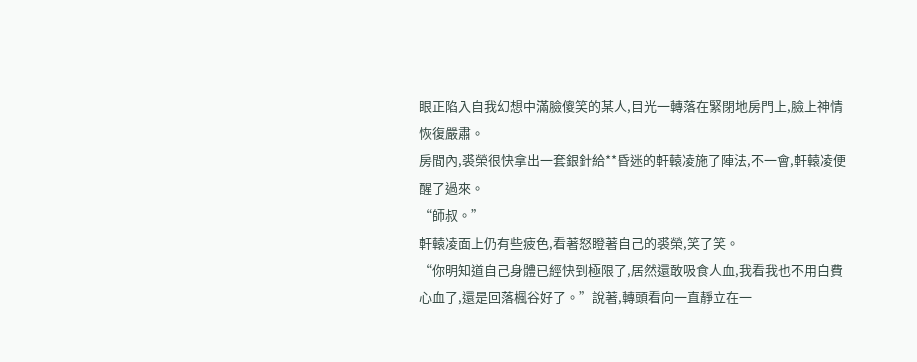眼正陷入自我幻想中滿臉傻笑的某人,目光一轉落在緊閉地房門上,臉上神情恢復嚴肅。
房間內,裘榮很快拿出一套銀針給**昏迷的軒轅凌施了陣法,不一會,軒轅凌便醒了過來。
“師叔。”
軒轅凌面上仍有些疲色,看著怒瞪著自己的裘榮,笑了笑。
“你明知道自己身體已經快到極限了,居然還敢吸食人血,我看我也不用白費心血了,還是回落楓谷好了。”說著,轉頭看向一直靜立在一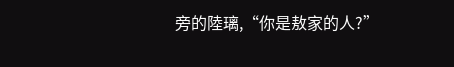旁的陸璃,“你是敖家的人?”